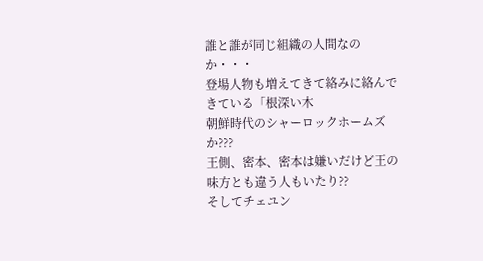誰と誰が同じ組織の人間なのか・・・
登場人物も増えてきて絡みに絡んできている「根深い木
朝鮮時代のシャーロックホームズか???
王側、密本、密本は嫌いだけど王の味方とも違う人もいたり??
そしてチェユン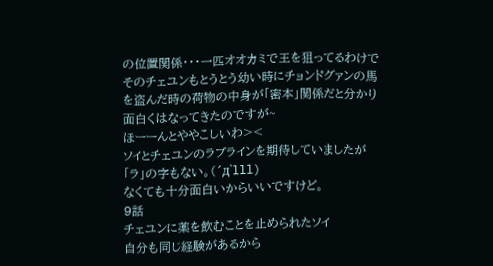の位置関係・・・一匹オオカミで王を狙ってるわけで
そのチェユンもとうとう幼い時にチョンドグァンの馬を盗んだ時の荷物の中身が「密本」関係だと分かり
面白くはなってきたのですが~
ほーーんとややこしいわ><
ソイとチェユンのラブラインを期待していましたが「ラ」の字もない。(´д`lll)
なくても十分面白いからいいですけど。
9話
チェユンに薬を飲むことを止められたソイ
自分も同じ経験があるから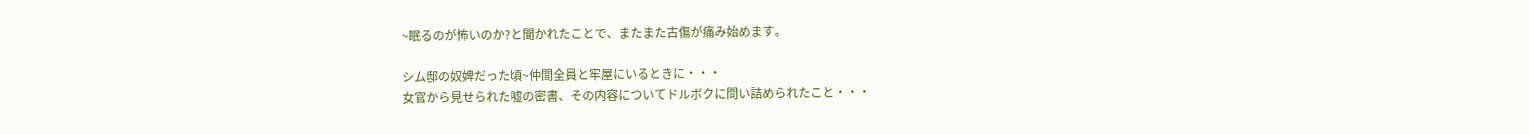~眠るのが怖いのか?と聞かれたことで、またまた古傷が痛み始めます。

シム邸の奴婢だった頃~仲間全員と牢屋にいるときに・・・
女官から見せられた嘘の密書、その内容についてドルボクに問い詰められたこと・・・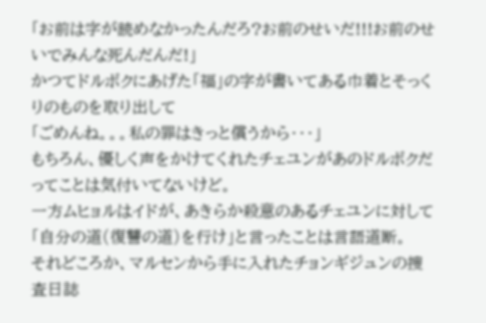「お前は字が読めなかったんだろ?お前のせいだ!!!お前のせいでみんな死んだんだ!」
かつてドルボクにあげた「福」の字が書いてある巾着とそっくりのものを取り出して
「ごめんね。。。私の罪はきっと償うから・・・」
もちろん、優しく声をかけてくれたチェユンがあのドルボクだってことは気付いてないけど。
一方ムヒョルはイドが、あきらか殺意のあるチェユンに対して「自分の道(復讐の道)を行け」と言ったことは言語道断。
それどころか、マルセンから手に入れたチョンギジュンの捜査日誌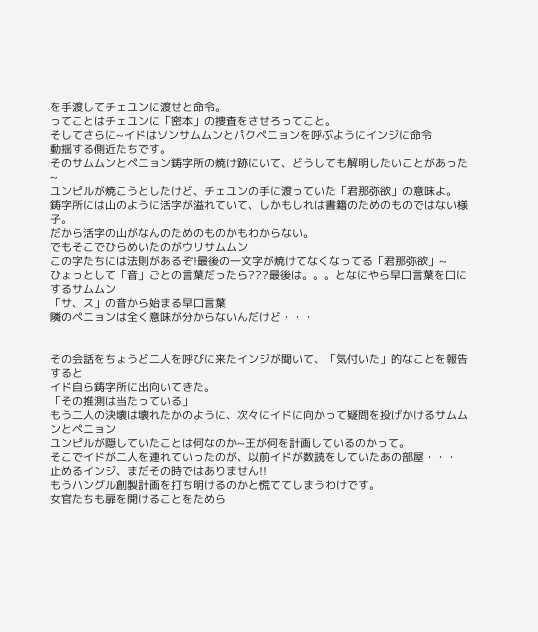を手渡してチェユンに渡せと命令。
ってことはチェユンに「密本」の捜査をさせろってこと。
そしてさらに~イドはソンサムムンとパクペニョンを呼ぶようにインジに命令
動揺する側近たちです。
そのサムムンとペニョン鋳字所の焼け跡にいて、どうしても解明したいことがあった~
ユンピルが焼こうとしたけど、チェユンの手に渡っていた「君那弥欲」の意味よ。
鋳字所には山のように活字が溢れていて、しかもしれは書籍のためのものではない様子。
だから活字の山がなんのためのものかもわからない。
でもそこでひらめいたのがウリサムムン
この字たちには法則があるぞ!最後の一文字が焼けてなくなってる「君那弥欲」~
ひょっとして「音」ごとの言葉だったら???最後は。。。となにやら早口言葉を口にするサムムン
「サ、ス」の音から始まる早口言葉
隣のペニョンは全く意味が分からないんだけど・・・


その会話をちょうど二人を呼びに来たインジが聞いて、「気付いた」的なことを報告すると
イド自ら鋳字所に出向いてきた。
「その推測は当たっている」
もう二人の決壊は壊れたかのように、次々にイドに向かって疑問を投げかけるサムムンとペニョン
ユンピルが隠していたことは何なのか~王が何を計画しているのかって。
そこでイドが二人を連れていったのが、以前イドが数読をしていたあの部屋・・・
止めるインジ、まだその時ではありません!!
もうハングル創製計画を打ち明けるのかと慌ててしまうわけです。
女官たちも扉を開けることをためら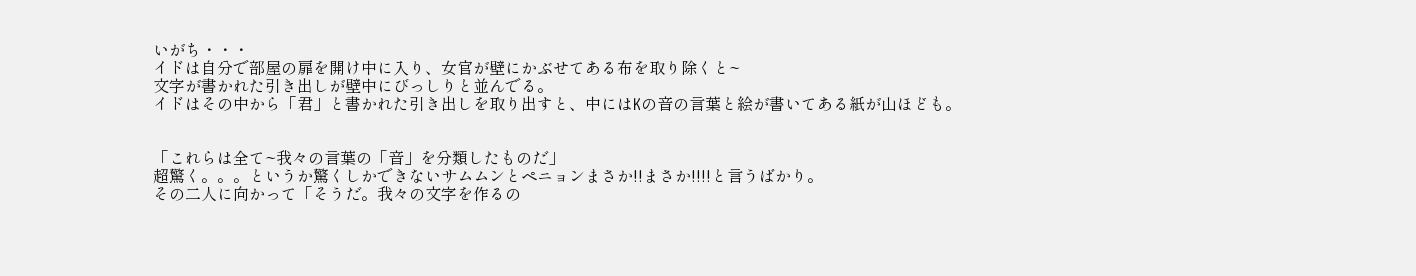いがち・・・
イドは自分で部屋の扉を開け中に入り、女官が壁にかぶせてある布を取り除くと~
文字が書かれた引き出しが壁中にびっしりと並んでる。
イドはその中から「君」と書かれた引き出しを取り出すと、中にはKの音の言葉と絵が書いてある紙が山ほども。


「これらは全て~我々の言葉の「音」を分類したものだ」
超驚く。。。というか驚くしかできないサムムンとペニョンまさか!!まさか!!!!と言うばかり。
その二人に向かって「そうだ。我々の文字を作るの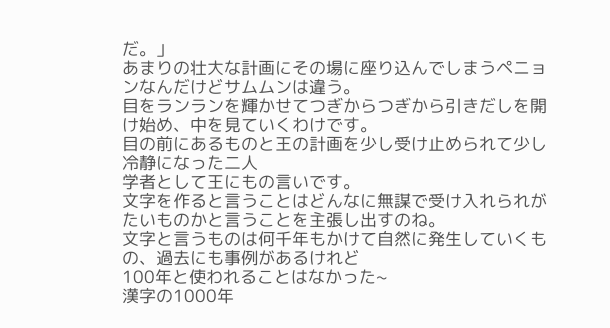だ。」
あまりの壮大な計画にその場に座り込んでしまうペニョンなんだけどサムムンは違う。
目をランランを輝かせてつぎからつぎから引きだしを開け始め、中を見ていくわけです。
目の前にあるものと王の計画を少し受け止められて少し冷静になった二人
学者として王にもの言いです。
文字を作ると言うことはどんなに無謀で受け入れられがたいものかと言うことを主張し出すのね。
文字と言うものは何千年もかけて自然に発生していくもの、過去にも事例があるけれど
100年と使われることはなかった~
漢字の1000年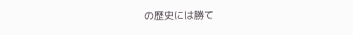の歴史には勝て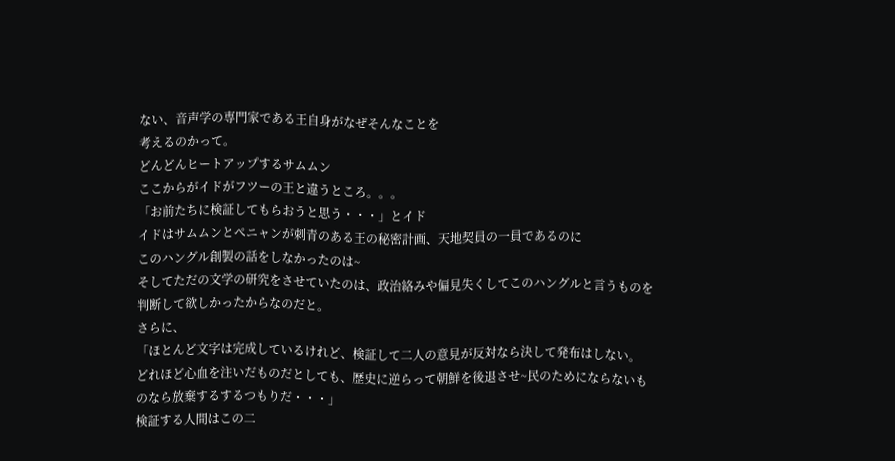ない、音声学の専門家である王自身がなぜそんなことを
考えるのかって。
どんどんヒートアップするサムムン
ここからがイドがフツーの王と違うところ。。。
「お前たちに検証してもらおうと思う・・・」とイド
イドはサムムンとぺニャンが刺青のある王の秘密計画、天地契員の一員であるのに
このハングル創製の話をしなかったのは~
そしてただの文学の研究をさせていたのは、政治絡みや偏見失くしてこのハングルと言うものを判断して欲しかったからなのだと。
さらに、
「ほとんど文字は完成しているけれど、検証して二人の意見が反対なら決して発布はしない。
どれほど心血を注いだものだとしても、歴史に逆らって朝鮮を後退させ~民のためにならないものなら放棄するするつもりだ・・・」
検証する人間はこの二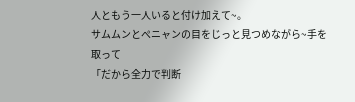人ともう一人いると付け加えて~。
サムムンとぺニャンの目をじっと見つめながら~手を取って
「だから全力で判断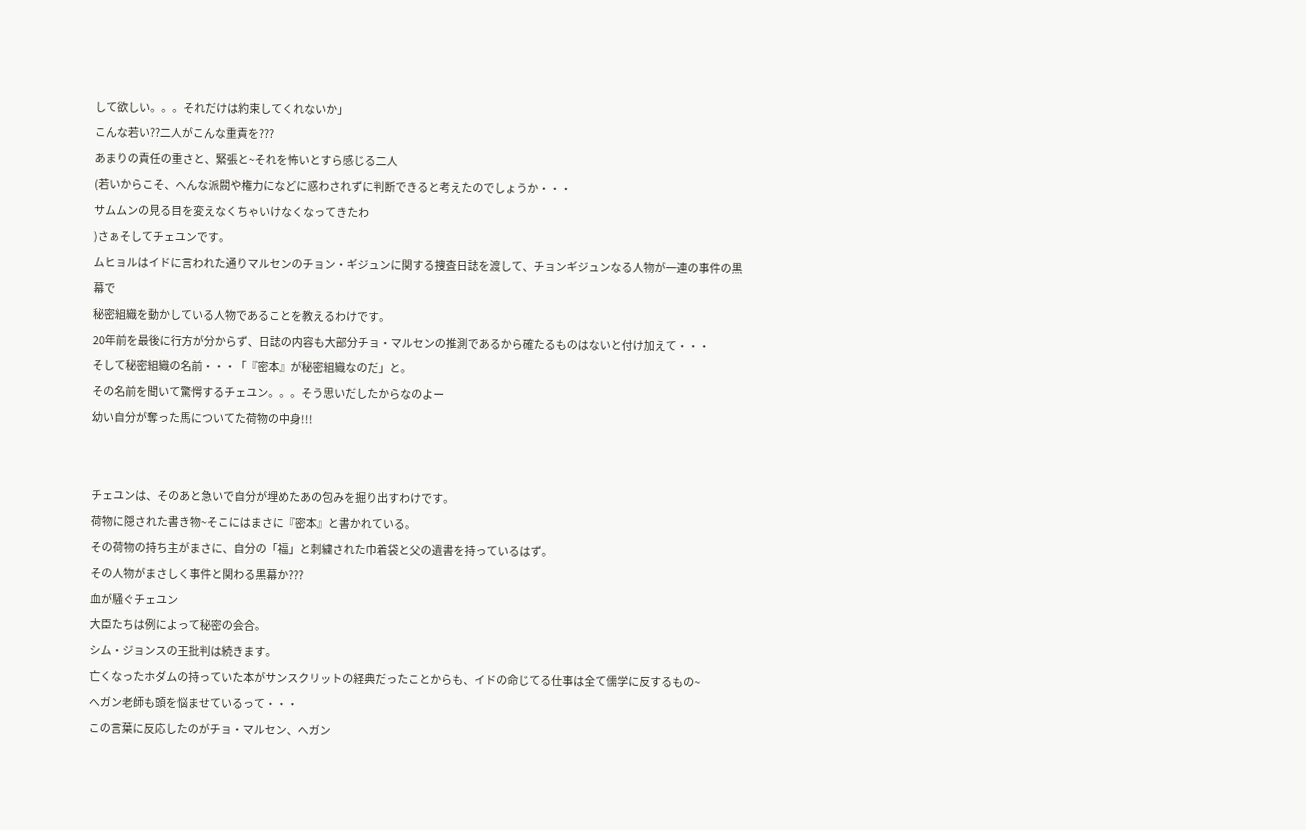して欲しい。。。それだけは約束してくれないか」
こんな若い??二人がこんな重責を???
あまりの責任の重さと、緊張と~それを怖いとすら感じる二人
(若いからこそ、へんな派閥や権力になどに惑わされずに判断できると考えたのでしょうか・・・
サムムンの見る目を変えなくちゃいけなくなってきたわ
)さぁそしてチェユンです。
ムヒョルはイドに言われた通りマルセンのチョン・ギジュンに関する捜査日誌を渡して、チョンギジュンなる人物が一連の事件の黒幕で
秘密組織を動かしている人物であることを教えるわけです。
20年前を最後に行方が分からず、日誌の内容も大部分チョ・マルセンの推測であるから確たるものはないと付け加えて・・・
そして秘密組織の名前・・・「『密本』が秘密組織なのだ」と。
その名前を聞いて驚愕するチェユン。。。そう思いだしたからなのよー
幼い自分が奪った馬についてた荷物の中身!!!


チェユンは、そのあと急いで自分が埋めたあの包みを掘り出すわけです。
荷物に隠された書き物~そこにはまさに『密本』と書かれている。
その荷物の持ち主がまさに、自分の「福」と刺繍された巾着袋と父の遺書を持っているはず。
その人物がまさしく事件と関わる黒幕か???
血が騒ぐチェユン
大臣たちは例によって秘密の会合。
シム・ジョンスの王批判は続きます。
亡くなったホダムの持っていた本がサンスクリットの経典だったことからも、イドの命じてる仕事は全て儒学に反するもの~
へガン老師も頭を悩ませているって・・・
この言葉に反応したのがチョ・マルセン、へガン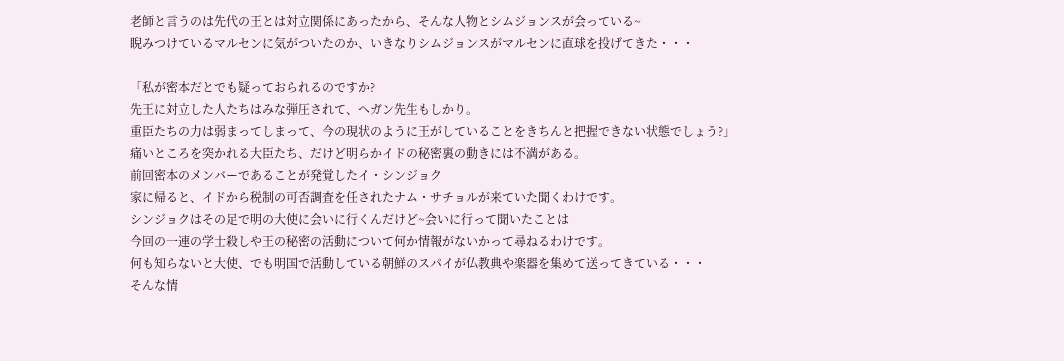老師と言うのは先代の王とは対立関係にあったから、そんな人物とシムジョンスが会っている~
睨みつけているマルセンに気がついたのか、いきなりシムジョンスがマルセンに直球を投げてきた・・・

「私が密本だとでも疑っておられるのですか?
先王に対立した人たちはみな弾圧されて、へガン先生もしかり。
重臣たちの力は弱まってしまって、今の現状のように王がしていることをきちんと把握できない状態でしょう?」
痛いところを突かれる大臣たち、だけど明らかイドの秘密裏の動きには不満がある。
前回密本のメンバーであることが発覚したイ・シンジョク
家に帰ると、イドから税制の可否調査を任されたナム・サチョルが来ていた聞くわけです。
シンジョクはその足で明の大使に会いに行くんだけど~会いに行って聞いたことは
今回の一連の学士殺しや王の秘密の活動について何か情報がないかって尋ねるわけです。
何も知らないと大使、でも明国で活動している朝鮮のスパイが仏教典や楽器を集めて送ってきている・・・
そんな情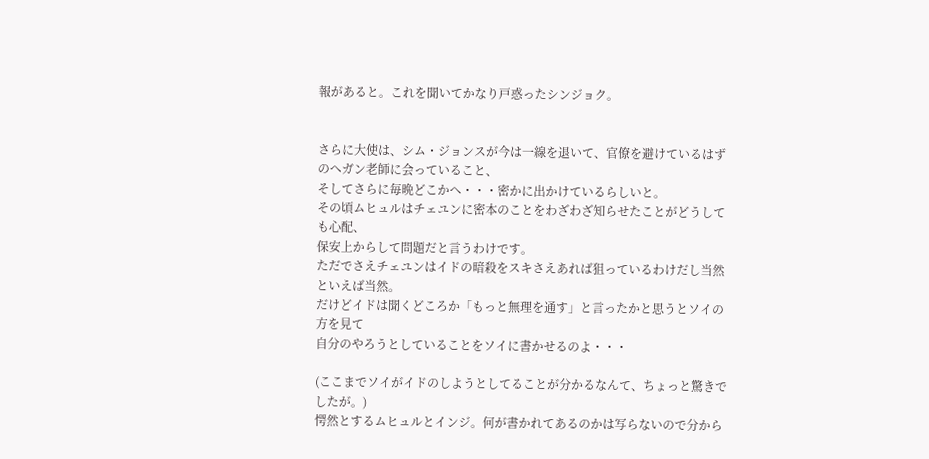報があると。これを聞いてかなり戸惑ったシンジョク。


さらに大使は、シム・ジョンスが今は一線を退いて、官僚を避けているはずのへガン老師に会っていること、
そしてさらに毎晩どこかへ・・・密かに出かけているらしいと。
その頃ムヒュルはチェユンに密本のことをわざわざ知らせたことがどうしても心配、
保安上からして問題だと言うわけです。
ただでさえチェユンはイドの暗殺をスキさえあれば狙っているわけだし当然といえば当然。
だけどイドは聞くどころか「もっと無理を通す」と言ったかと思うとソイの方を見て
自分のやろうとしていることをソイに書かせるのよ・・・

(ここまでソイがイドのしようとしてることが分かるなんて、ちょっと驚きでしたが。)
愕然とするムヒュルとインジ。何が書かれてあるのかは写らないので分から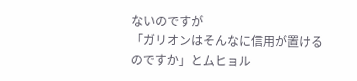ないのですが
「ガリオンはそんなに信用が置けるのですか」とムヒョル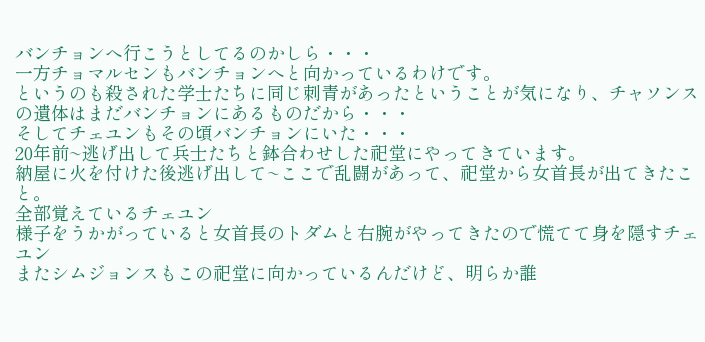バンチョンへ行こうとしてるのかしら・・・
一方チョマルセンもバンチョンへと向かっているわけです。
というのも殺された学士たちに同じ刺青があったということが気になり、チャソンスの遺体はまだバンチョンにあるものだから・・・
そしてチェユンもその頃バンチョンにいた・・・
20年前~逃げ出して兵士たちと鉢合わせした祀堂にやってきています。
納屋に火を付けた後逃げ出して~ここで乱闘があって、祀堂から女首長が出てきたこと。
全部覚えているチェユン
様子をうかがっていると女首長のトダムと右腕がやってきたので慌てて身を隠すチェユン
またシムジョンスもこの祀堂に向かっているんだけど、明らか誰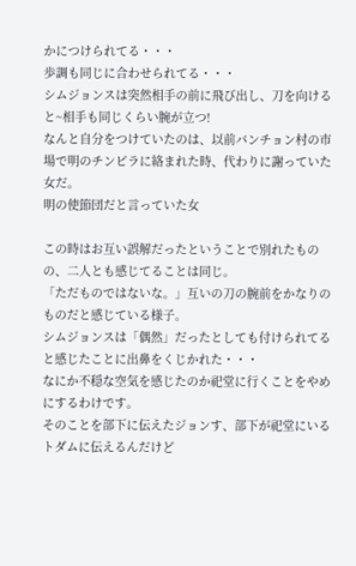かにつけられてる・・・
歩調も同じに合わせられてる・・・
シムジョンスは突然相手の前に飛び出し、刀を向けると~相手も同じくらい腕が立つ!
なんと自分をつけていたのは、以前バンチョン村の市場で明のチンピラに絡まれた時、代わりに謝っていた女だ。
明の使節団だと言っていた女

この時はお互い誤解だったということで別れたものの、二人とも感じてることは同じ。
「ただものではないな。」互いの刀の腕前をかなりのものだと感じている様子。
シムジョンスは「偶然」だったとしても付けられてると感じたことに出鼻をくじかれた・・・
なにか不穏な空気を感じたのか祀堂に行くことをやめにするわけです。
そのことを部下に伝えたジョンす、部下が祀堂にいるトダムに伝えるんだけど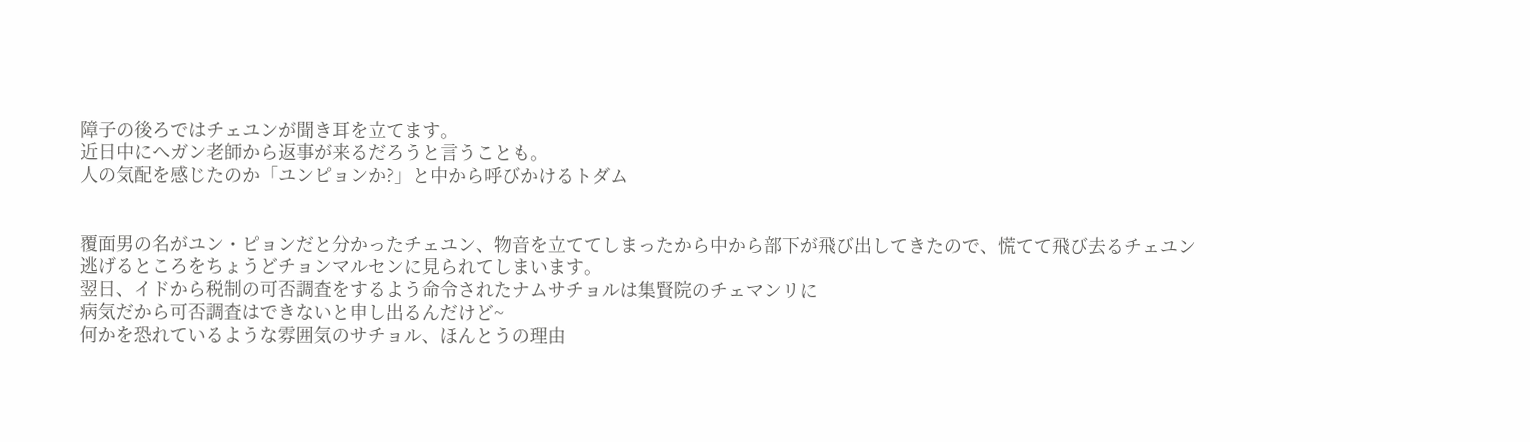障子の後ろではチェユンが聞き耳を立てます。
近日中にへガン老師から返事が来るだろうと言うことも。
人の気配を感じたのか「ユンピョンか?」と中から呼びかけるトダム


覆面男の名がユン・ピョンだと分かったチェユン、物音を立ててしまったから中から部下が飛び出してきたので、慌てて飛び去るチェユン
逃げるところをちょうどチョンマルセンに見られてしまいます。
翌日、イドから税制の可否調査をするよう命令されたナムサチョルは集賢院のチェマンリに
病気だから可否調査はできないと申し出るんだけど~
何かを恐れているような雰囲気のサチョル、ほんとうの理由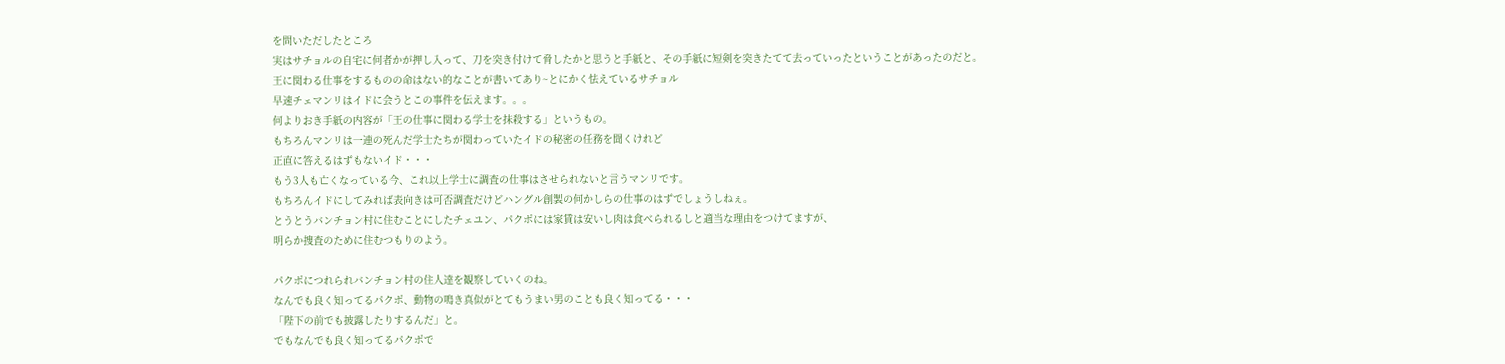を問いただしたところ
実はサチョルの自宅に何者かが押し入って、刀を突き付けて脅したかと思うと手紙と、その手紙に短剣を突きたてて去っていったということがあったのだと。
王に関わる仕事をするものの命はない的なことが書いてあり~とにかく怯えているサチョル
早速チェマンリはイドに会うとこの事件を伝えます。。。
何よりおき手紙の内容が「王の仕事に関わる学士を抹殺する」というもの。
もちろんマンリは一連の死んだ学士たちが関わっていたイドの秘密の任務を聞くけれど
正直に答えるはずもないイド・・・
もう3人も亡くなっている今、これ以上学士に調査の仕事はさせられないと言うマンリです。
もちろんイドにしてみれば表向きは可否調査だけどハングル創製の何かしらの仕事のはずでしょうしねぇ。
とうとうバンチョン村に住むことにしたチェユン、パクポには家賃は安いし肉は食べられるしと適当な理由をつけてますが、
明らか捜査のために住むつもりのよう。

パクポにつれられバンチョン村の住人達を観察していくのね。
なんでも良く知ってるパクポ、動物の鳴き真似がとてもうまい男のことも良く知ってる・・・
「陛下の前でも披露したりするんだ」と。
でもなんでも良く知ってるパクポで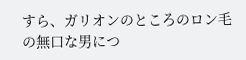すら、ガリオンのところのロン毛の無口な男につ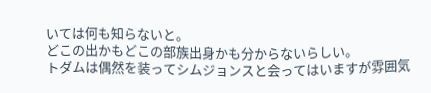いては何も知らないと。
どこの出かもどこの部族出身かも分からないらしい。
トダムは偶然を装ってシムジョンスと会ってはいますが雰囲気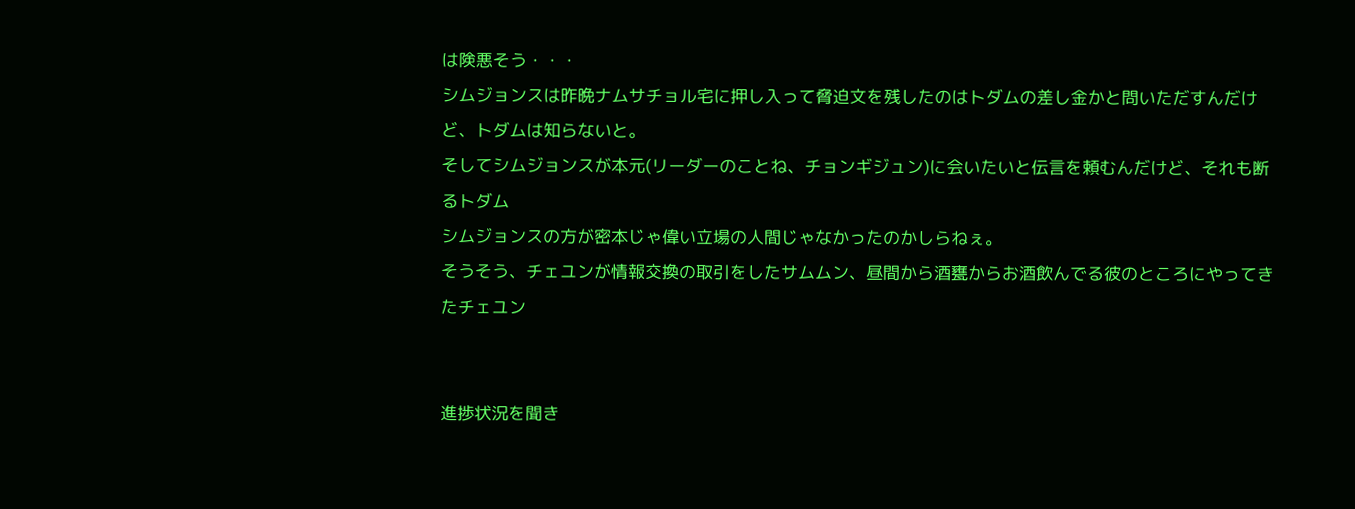は険悪そう・・・
シムジョンスは昨晩ナムサチョル宅に押し入って脅迫文を残したのはトダムの差し金かと問いただすんだけど、トダムは知らないと。
そしてシムジョンスが本元(リーダーのことね、チョンギジュン)に会いたいと伝言を頼むんだけど、それも断るトダム
シムジョンスの方が密本じゃ偉い立場の人間じゃなかったのかしらねぇ。
そうそう、チェユンが情報交換の取引をしたサムムン、昼間から酒甕からお酒飲んでる彼のところにやってきたチェユン


進捗状況を聞き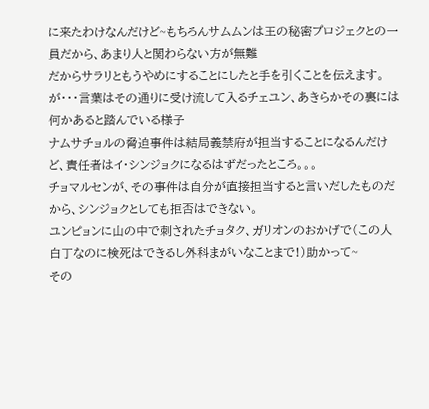に来たわけなんだけど~もちろんサムムンは王の秘密プロジェクとの一員だから、あまり人と関わらない方が無難
だからサラリともうやめにすることにしたと手を引くことを伝えます。
が・・・言葉はその通りに受け流して入るチェユン、あきらかその裏には何かあると踏んでいる様子
ナムサチョルの脅迫事件は結局義禁府が担当することになるんだけど、責任者はイ・シンジョクになるはずだったところ。。。
チョマルセンが、その事件は自分が直接担当すると言いだしたものだから、シンジョクとしても拒否はできない。
ユンピョンに山の中で刺されたチョタク、ガリオンのおかげで(この人白丁なのに検死はできるし外科まがいなことまで!)助かって~
その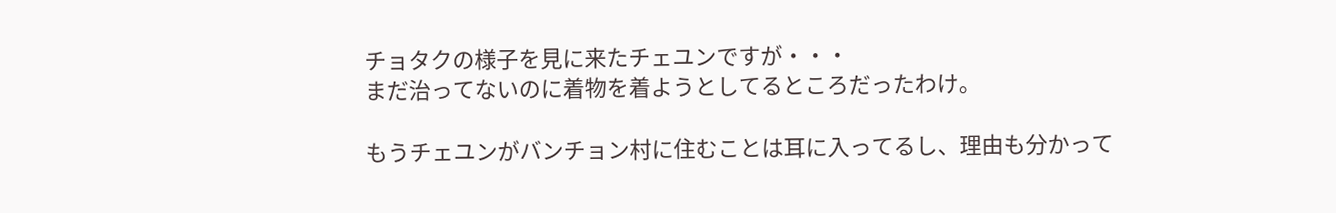チョタクの様子を見に来たチェユンですが・・・
まだ治ってないのに着物を着ようとしてるところだったわけ。

もうチェユンがバンチョン村に住むことは耳に入ってるし、理由も分かって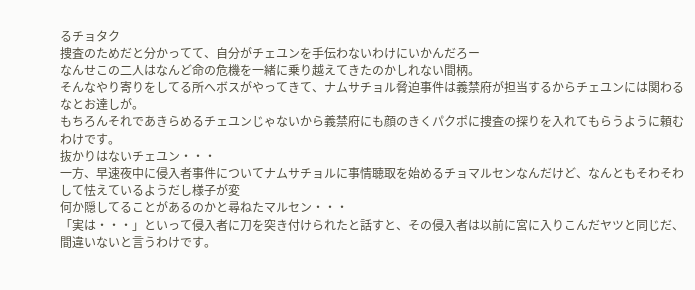るチョタク
捜査のためだと分かってて、自分がチェユンを手伝わないわけにいかんだろー
なんせこの二人はなんど命の危機を一緒に乗り越えてきたのかしれない間柄。
そんなやり寄りをしてる所へボスがやってきて、ナムサチョル脅迫事件は義禁府が担当するからチェユンには関わるなとお達しが。
もちろんそれであきらめるチェユンじゃないから義禁府にも顔のきくパクポに捜査の探りを入れてもらうように頼むわけです。
抜かりはないチェユン・・・
一方、早速夜中に侵入者事件についてナムサチョルに事情聴取を始めるチョマルセンなんだけど、なんともそわそわして怯えているようだし様子が変
何か隠してることがあるのかと尋ねたマルセン・・・
「実は・・・」といって侵入者に刀を突き付けられたと話すと、その侵入者は以前に宮に入りこんだヤツと同じだ、間違いないと言うわけです。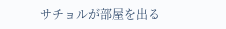サチョルが部屋を出る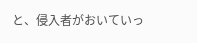と、侵入者がおいていっ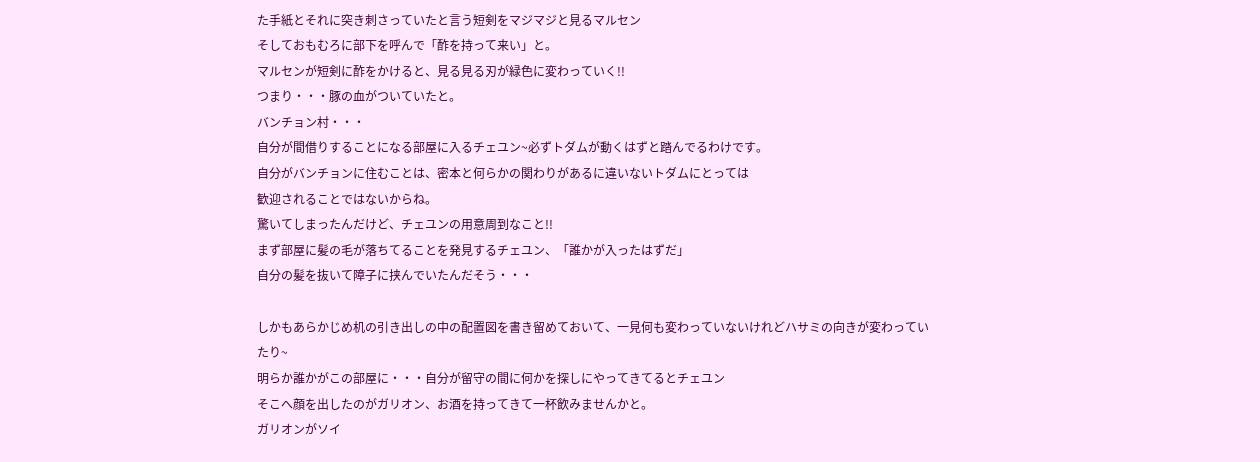た手紙とそれに突き刺さっていたと言う短剣をマジマジと見るマルセン
そしておもむろに部下を呼んで「酢を持って来い」と。
マルセンが短剣に酢をかけると、見る見る刃が緑色に変わっていく!!
つまり・・・豚の血がついていたと。
バンチョン村・・・
自分が間借りすることになる部屋に入るチェユン~必ずトダムが動くはずと踏んでるわけです。
自分がバンチョンに住むことは、密本と何らかの関わりがあるに違いないトダムにとっては
歓迎されることではないからね。
驚いてしまったんだけど、チェユンの用意周到なこと!!
まず部屋に髪の毛が落ちてることを発見するチェユン、「誰かが入ったはずだ」
自分の髪を抜いて障子に挟んでいたんだそう・・・

しかもあらかじめ机の引き出しの中の配置図を書き留めておいて、一見何も変わっていないけれどハサミの向きが変わっていたり~
明らか誰かがこの部屋に・・・自分が留守の間に何かを探しにやってきてるとチェユン
そこへ顔を出したのがガリオン、お酒を持ってきて一杯飲みませんかと。
ガリオンがソイ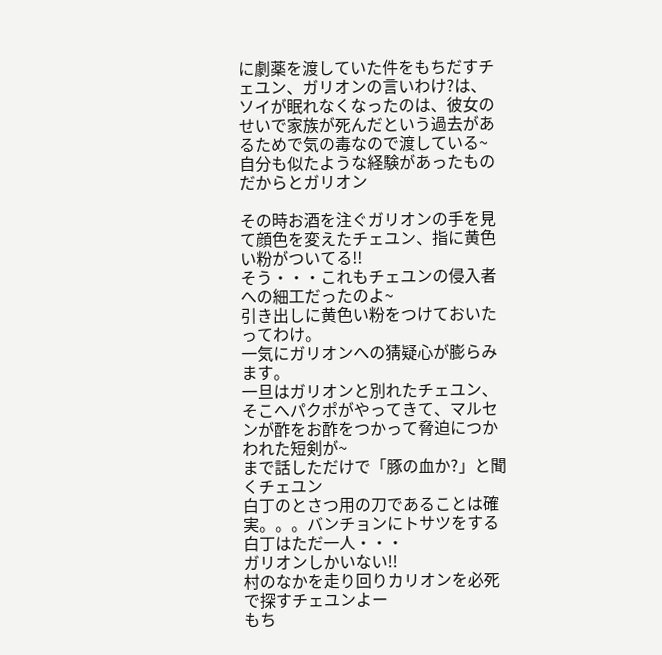に劇薬を渡していた件をもちだすチェユン、ガリオンの言いわけ?は、
ソイが眠れなくなったのは、彼女のせいで家族が死んだという過去があるためで気の毒なので渡している~
自分も似たような経験があったものだからとガリオン

その時お酒を注ぐガリオンの手を見て顔色を変えたチェユン、指に黄色い粉がついてる!!
そう・・・これもチェユンの侵入者への細工だったのよ~
引き出しに黄色い粉をつけておいたってわけ。
一気にガリオンへの猜疑心が膨らみます。
一旦はガリオンと別れたチェユン、そこへパクポがやってきて、マルセンが酢をお酢をつかって脅迫につかわれた短剣が~
まで話しただけで「豚の血か?」と聞くチェユン
白丁のとさつ用の刀であることは確実。。。バンチョンにトサツをする白丁はただ一人・・・
ガリオンしかいない!!
村のなかを走り回りカリオンを必死で探すチェユンよー
もち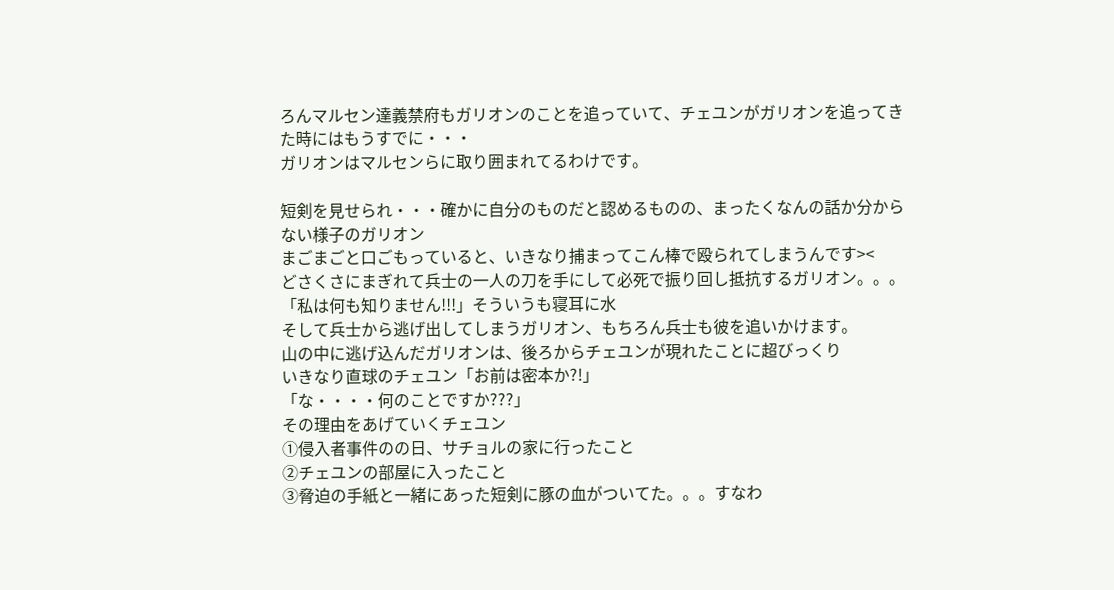ろんマルセン達義禁府もガリオンのことを追っていて、チェユンがガリオンを追ってきた時にはもうすでに・・・
ガリオンはマルセンらに取り囲まれてるわけです。

短剣を見せられ・・・確かに自分のものだと認めるものの、まったくなんの話か分からない様子のガリオン
まごまごと口ごもっていると、いきなり捕まってこん棒で殴られてしまうんです><
どさくさにまぎれて兵士の一人の刀を手にして必死で振り回し抵抗するガリオン。。。
「私は何も知りません!!!」そういうも寝耳に水
そして兵士から逃げ出してしまうガリオン、もちろん兵士も彼を追いかけます。
山の中に逃げ込んだガリオンは、後ろからチェユンが現れたことに超びっくり
いきなり直球のチェユン「お前は密本か?!」
「な・・・・何のことですか???」
その理由をあげていくチェユン
①侵入者事件のの日、サチョルの家に行ったこと
②チェユンの部屋に入ったこと
③脅迫の手紙と一緒にあった短剣に豚の血がついてた。。。すなわ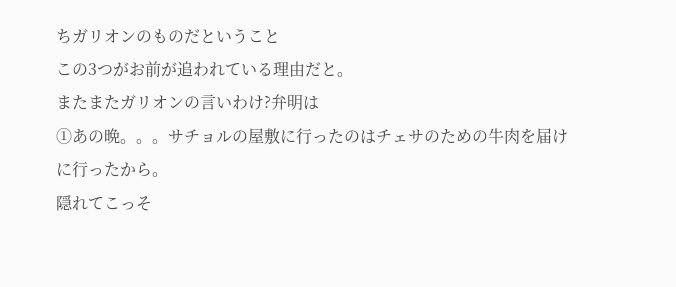ちガリオンのものだということ
この3つがお前が追われている理由だと。
またまたガリオンの言いわけ?弁明は
①あの晩。。。サチョルの屋敷に行ったのはチェサのための牛肉を届けに行ったから。
隠れてこっそ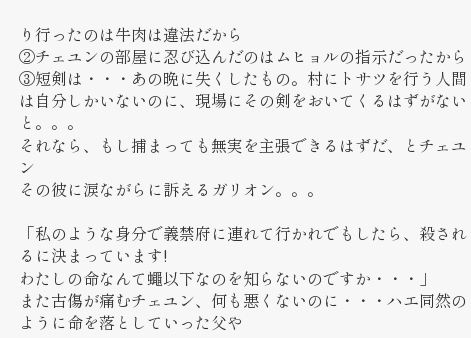り行ったのは牛肉は違法だから
②チェユンの部屋に忍び込んだのはムヒョルの指示だったから
③短剣は・・・あの晩に失くしたもの。村にトサツを行う人間は自分しかいないのに、現場にその剣をおいてくるはずがないと。。。
それなら、もし捕まっても無実を主張できるはずだ、とチェユン
その彼に涙ながらに訴えるガリオン。。。

「私のような身分で義禁府に連れて行かれでもしたら、殺されるに決まっています!
わたしの命なんて蠅以下なのを知らないのですか・・・」
また古傷が痛むチェユン、何も悪くないのに・・・ハエ同然のように命を落としていった父や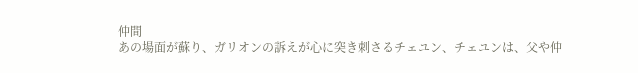仲間
あの場面が蘇り、ガリオンの訴えが心に突き刺さるチェユン、チェユンは、父や仲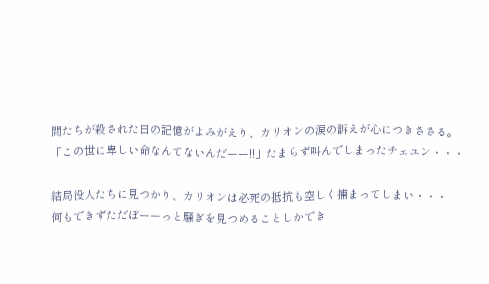間たちが殺された日の記憶がよみがえり、カリオンの涙の訴えが心につきささる。
「この世に卑しい命なんてないんだーー!!」たまらず叫んでしまったチェユン・・・

結局役人たちに見つかり、カリオンは必死の抵抗も空しく捕まってしまい・・・
何もできずただぼーーっと騒ぎを見つめることしかでき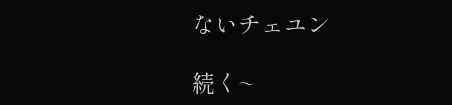ないチェユン

続く~